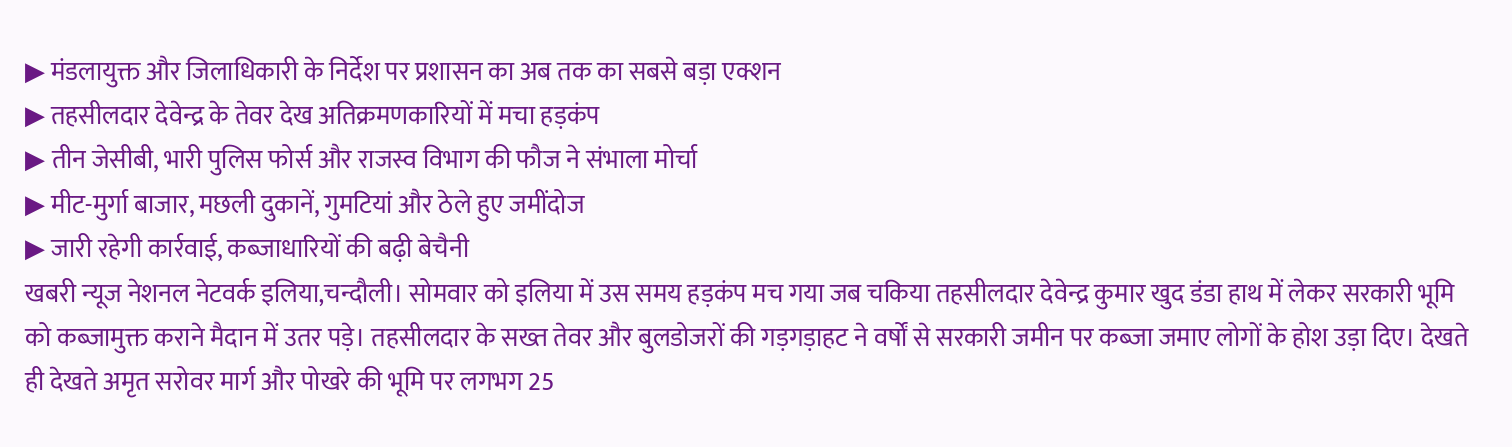▶ मंडलायुक्त और जिलाधिकारी के निर्देश पर प्रशासन का अब तक का सबसे बड़ा एक्शन
▶ तहसीलदार देवेन्द्र के तेवर देख अतिक्रमणकारियों में मचा हड़कंप
▶ तीन जेसीबी, भारी पुलिस फोर्स और राजस्व विभाग की फौज ने संभाला मोर्चा
▶ मीट-मुर्गा बाजार, मछली दुकानें, गुमटियां और ठेले हुए जमींदोज
▶ जारी रहेगी कार्रवाई, कब्जाधारियों की बढ़ी बेचैनी
खबरी न्यूज नेशनल नेटवर्क इलिया‚चन्दौली। सोमवार को इलिया में उस समय हड़कंप मच गया जब चकिया तहसीलदार देवेन्द्र कुमार खुद डंडा हाथ में लेकर सरकारी भूमि को कब्जामुक्त कराने मैदान में उतर पड़े। तहसीलदार के सख्त तेवर और बुलडोजरों की गड़गड़ाहट ने वर्षों से सरकारी जमीन पर कब्जा जमाए लोगों के होश उड़ा दिए। देखते ही देखते अमृत सरोवर मार्ग और पोखरे की भूमि पर लगभग 25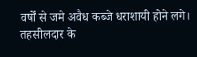वर्षों से जमे अवैध कब्जे धराशायी होने लगे।
तहसीलदार के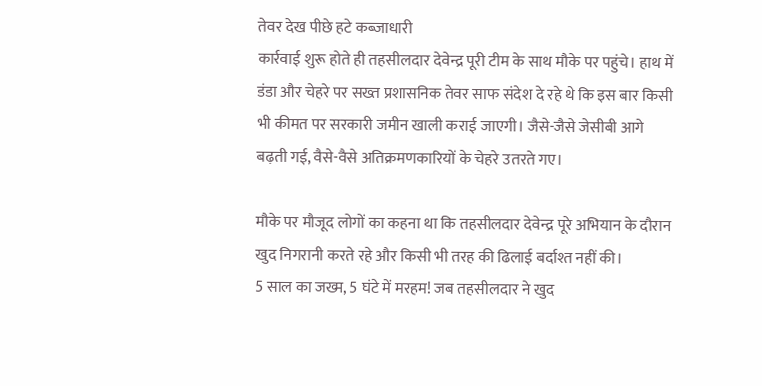तेवर देख पीछे हटे कब्जाधारी
कार्रवाई शुरू होते ही तहसीलदार देवेन्द्र पूरी टीम के साथ मौके पर पहुंचे। हाथ में डंडा और चेहरे पर सख्त प्रशासनिक तेवर साफ संदेश दे रहे थे कि इस बार किसी भी कीमत पर सरकारी जमीन खाली कराई जाएगी। जैसे-जैसे जेसीबी आगे बढ़ती गई, वैसे-वैसे अतिक्रमणकारियों के चेहरे उतरते गए।

मौके पर मौजूद लोगों का कहना था कि तहसीलदार देवेन्द्र पूरे अभियान के दौरान खुद निगरानी करते रहे और किसी भी तरह की ढिलाई बर्दाश्त नहीं की।
5 साल का जख्म, 5 घंटे में मरहम! जब तहसीलदार ने खुद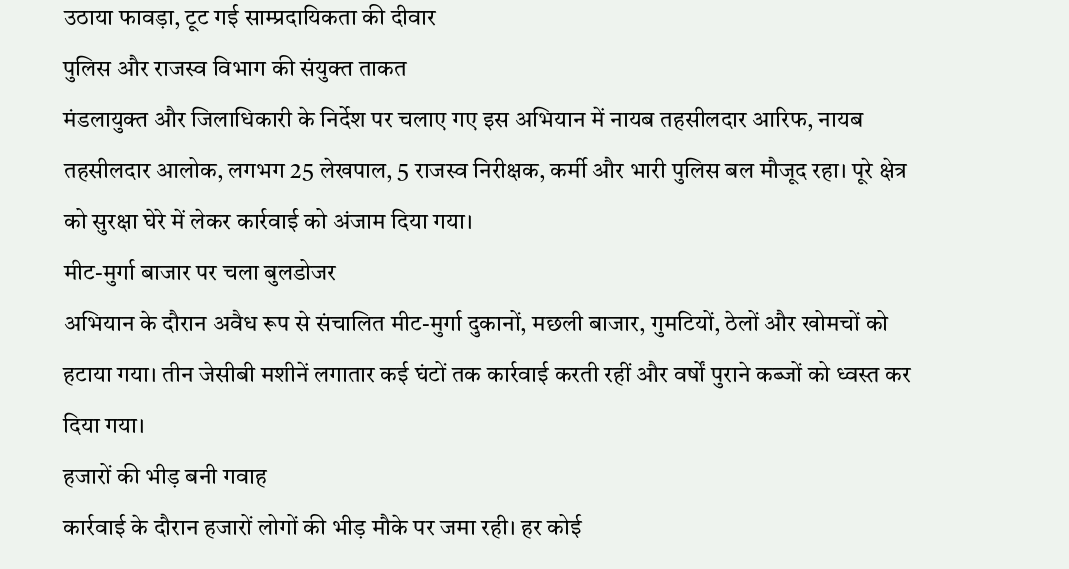उठाया फावड़ा, टूट गई साम्प्रदायिकता की दीवार
पुलिस और राजस्व विभाग की संयुक्त ताकत
मंडलायुक्त और जिलाधिकारी के निर्देश पर चलाए गए इस अभियान में नायब तहसीलदार आरिफ, नायब तहसीलदार आलोक, लगभग 25 लेखपाल, 5 राजस्व निरीक्षक, कर्मी और भारी पुलिस बल मौजूद रहा। पूरे क्षेत्र को सुरक्षा घेरे में लेकर कार्रवाई को अंजाम दिया गया।
मीट-मुर्गा बाजार पर चला बुलडोजर
अभियान के दौरान अवैध रूप से संचालित मीट-मुर्गा दुकानों, मछली बाजार, गुमटियों, ठेलों और खोमचों को हटाया गया। तीन जेसीबी मशीनें लगातार कई घंटों तक कार्रवाई करती रहीं और वर्षों पुराने कब्जों को ध्वस्त कर दिया गया।
हजारों की भीड़ बनी गवाह
कार्रवाई के दौरान हजारों लोगों की भीड़ मौके पर जमा रही। हर कोई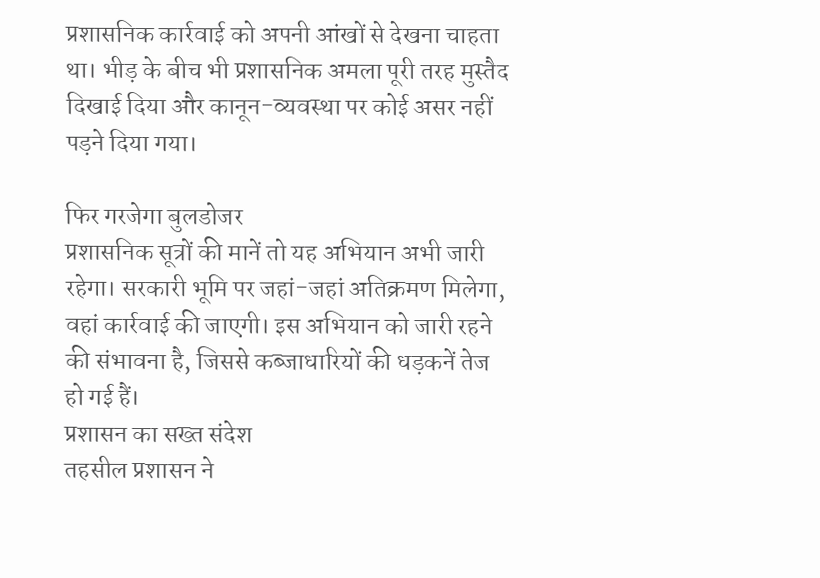प्रशासनिक कार्रवाई को अपनी आंखों से देखना चाहता था। भीड़ के बीच भी प्रशासनिक अमला पूरी तरह मुस्तैद दिखाई दिया और कानून-व्यवस्था पर कोई असर नहीं पड़ने दिया गया।

फिर गरजेगा बुलडोजर
प्रशासनिक सूत्रों की मानें तो यह अभियान अभी जारी रहेगा। सरकारी भूमि पर जहां-जहां अतिक्रमण मिलेगा, वहां कार्रवाई की जाएगी। इस अभियान को जारी रहने की संभावना है, जिससे कब्जाधारियों की धड़कनें तेज हो गई हैं।
प्रशासन का सख्त संदेश
तहसील प्रशासन ने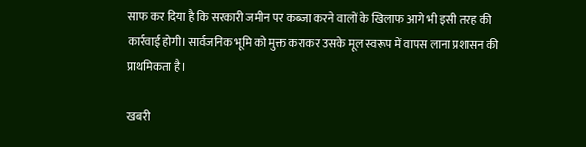साफ कर दिया है कि सरकारी जमीन पर कब्जा करने वालों के खिलाफ आगे भी इसी तरह की कार्रवाई होगी। सार्वजनिक भूमि को मुक्त कराकर उसके मूल स्वरूप में वापस लाना प्रशासन की प्राथमिकता है।

खबरी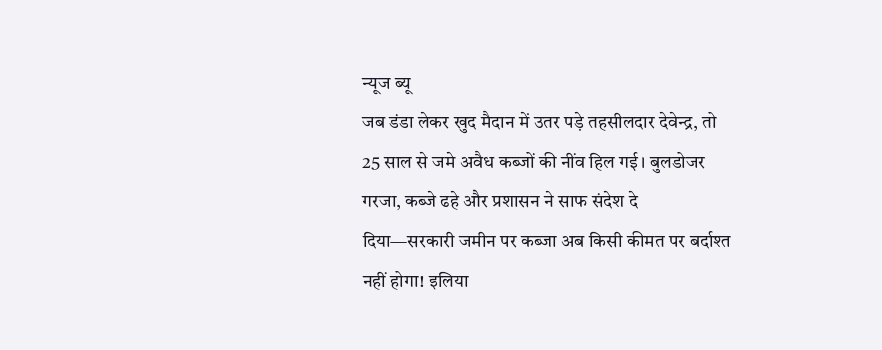न्यूज ब्यू
जब डंडा लेकर खुद मैदान में उतर पड़े तहसीलदार देवेन्द्र, तो 25 साल से जमे अवैध कब्जों की नींव हिल गई। बुलडोजर गरजा, कब्जे ढहे और प्रशासन ने साफ संदेश दे दिया—सरकारी जमीन पर कब्जा अब किसी कीमत पर बर्दाश्त नहीं होगा! इलिया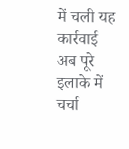में चली यह कार्रवाई अब पूरे इलाके में चर्चा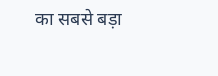का सबसे बड़ा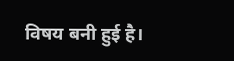विषय बनी हुई है।